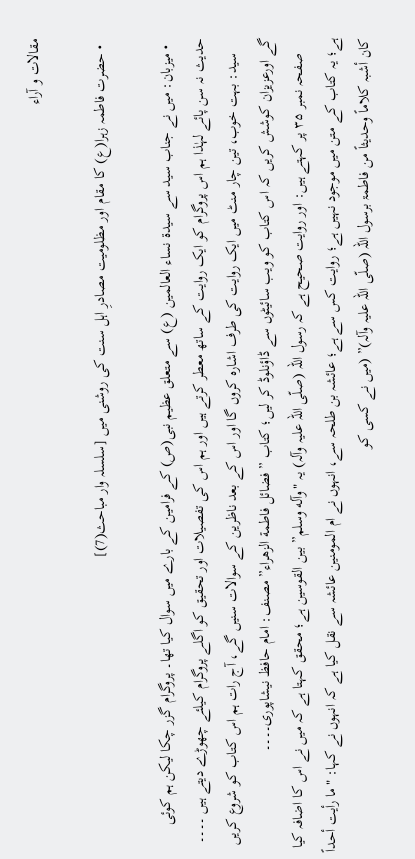مقالات و آراء

  • حضرت فاطمہ زہرا(ع) کا مقام اور مظلومیت مصادرِ اہل سنت کی روشنی میں [سلسلہ وار مباحث(7)]

  • میزبان: میں نے جناب سید سے سیدۃ نساء العالمین (ع) سے متعلق عظیم نبی(ص) کے فرامین کے بارے میں سوال کیا تھا۔ پروگرام گزر چکا لیکن ہم کوئی حدیث نہ سن پائے لہٰذا ہم اس پروگرام کو ایک روایت کے ساتھ معطر کرتے ہیں اور ہم اس کی تفصیلات اور تحقیق کو اگلے پروگرام کیلئے چھوڑے دیتے ہیں ۔۔۔۔
    سید: بہت خوب، تین چار منٹ میں ایک روایت کی طرف اشارہ کروں گا اور اس کے بعد ناظرین کے سوالات سنیں گے، آج رات ہم اس کتاب کو شروع کریں گے اورعزیزان کوشش کریں کہ اس کتاب کو ویب سائیٹوں سے ڈاؤنلوڈ کر لیں؛ کتاب ” فضائل فاطمة الزهراء” مصنف: امام حافظ نیشاپوری۔۔۔۔
    صفحہ نمبر ۳۵ پر کہتے ہیں: اور روایت صحیح ہے کہ رسول اللہ (صلّی اللہ عليہ وآلہ) یہ "وآله وسلم” بین القوسین ہے؛ محقق کہتا ہے کہ میں نے اس کا اضافہ کیا ہے؛ یہ کتاب کے متن میں موجود نہیں ہے؛ روایت کس سے ہے؛ عائشہ بن طلحہ سے، انہوں نے ام المومنین عائشہ سے نقل کیا ہے کہ انہوں نے کہا: "ما رأيت أحداً كان أشبہ كلاماً وحديثاً من فاطمۃ برسول اللہ (صلّی اللہ عليہ وآلہ)” (میں نے کسی کو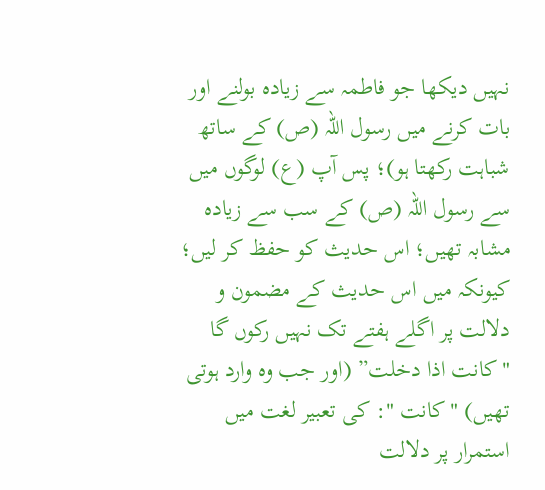نہیں دیکھا جو فاطمہ سے زیادہ بولنے اور بات کرنے میں رسول اللہ (ص) کے ساتھ شباہت رکھتا ہو)؛ پس آپ (ع) لوگوں میں سے رسول اللہ (ص) کے سب سے زیادہ مشابہ تھیں؛ اس حدیث کو حفظ کر لیں؛ کیونکہ میں اس حدیث کے مضمون و دلالت پر اگلے ہفتے تک نہیں رکوں گا "کانت اذا دخلت” (اور جب وہ وارد ہوتی تھیں) "کانت ": کی تعبیر لغت میں استمرار پر دلالت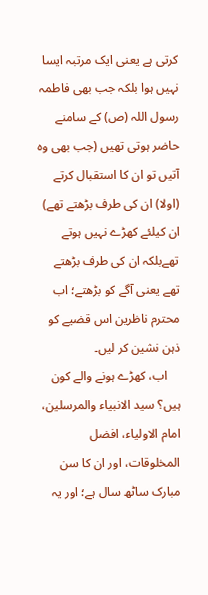کرتی ہے یعنی ایک مرتبہ ایسا نہیں ہوا بلکہ جب بھی فاطمہ رسول اللہ (ص) کے سامنے حاضر ہوتی تھیں (جب بھی وہ آتیں تو ان کا استقبال کرتے (اولا) ان کی طرف بڑھتے تھے) ان کیلئے کھڑے نہیں ہوتے تھےبلکہ ان کی طرف بڑھتے تھے یعنی آگے کو بڑھتے؛ اب محترم ناظرین اس قضیے کو ذہن نشین کر لیں۔
    اب، کھڑے ہونے والے کون ہیں؟ سید الانبیاء والمرسلین، امام الاولیاء، افضل المخلوقات، اور ان کا سن مبارک ساٹھ سال ہے؛ اور یہ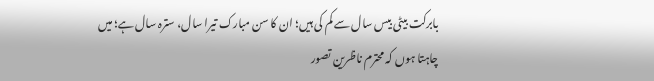بابرکت بیٹی بیس سال سے کم کی ہیں؛ ان کا سن مبارک تیرا سال، سترہ سال ہے؛ میں چاہتا ہوں کہ محترم ناظرین تصور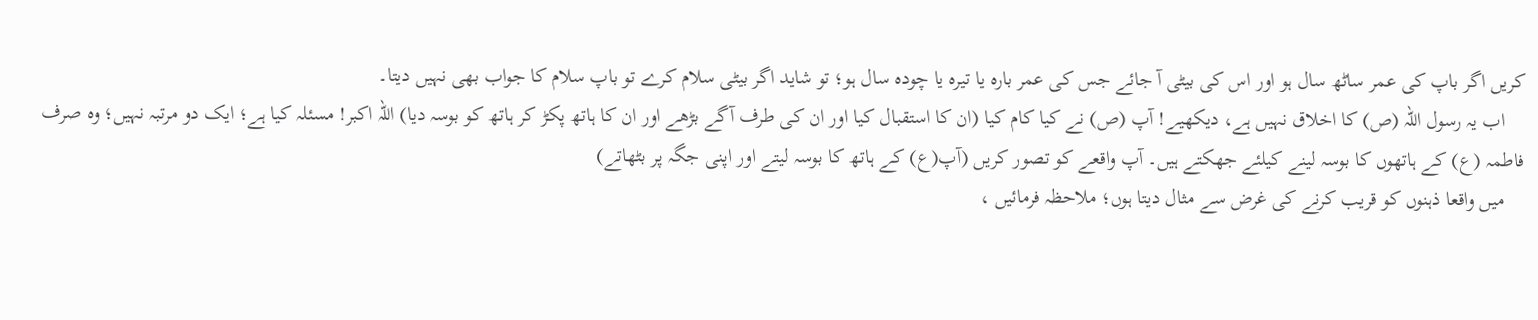کریں اگر باپ کی عمر ساٹھ سال ہو اور اس کی بیٹی آ جائے جس کی عمر بارہ یا تیرہ یا چودہ سال ہو؛ تو شاید اگر بیٹی سلام کرے تو باپ سلام کا جواب بھی نہیں دیتا۔
    اب یہ رسول اللہ (ص) کا اخلاق نہیں ہے، دیکھیے! آپ (ص) نے کیا کام کیا (ان کا استقبال کیا اور ان کی طرف آگے بڑھے اور ان کا ہاتھ پکڑ کر ہاتھ کو بوسہ دیا) اللہ اکبر! مسئلہ کیا ہے؛ ایک دو مرتبہ نہیں؛ وہ صرف فاطمہ (ع) کے ہاتھوں کا بوسہ لینے کیلئے جھکتے ہیں۔ آپ واقعے کو تصور کریں (آپ(ع) کے ہاتھ کا بوسہ لیتے اور اپنی جگہ پر بٹھاتے)
    میں واقعا ذہنوں کو قریب کرنے کی غرض سے مثال دیتا ہوں؛ ملاحظہ فرمائیں ،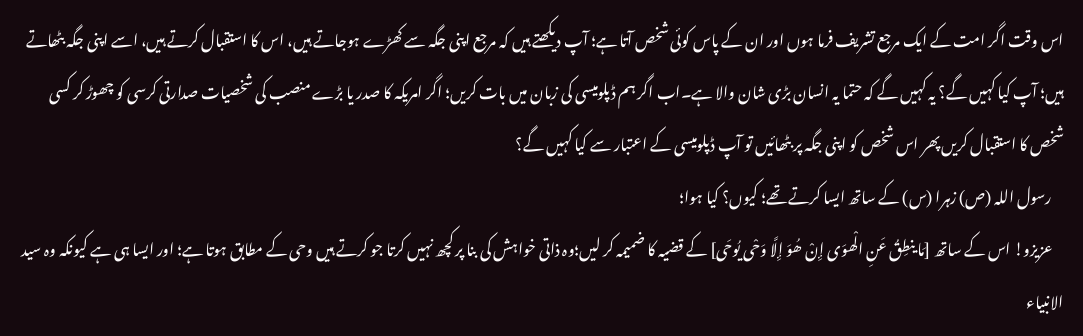اس وقت اگر امت کے ایک مرجع تشریف فرما ہوں اور ان کے پاس کوئی شخص آتا ہے؛ آپ دیکھتے ہیں کہ مرجع اپنی جگہ سے کھڑے ہوجاتے ہیں، اس کا استقبال کرتے ہیں، اسے اپنی جگہ بٹھاتے ہیں؛ آپ کیا کہیں گے؟ یہ کہیں گے کہ حتما یہ انسان بڑی شان والا ہے۔اب اگر ہم ڈپلومیسی کی زبان میں بات کریں؛ اگر امریکہ کا صدر یا بڑے منصب کی شخصیات صدارتی کرسی کو چھوڑ کر کسی شخص کا استقبال کریں پھر اس شخص کو اپنی جگہ پر بٹھائیں تو آپ ڈپلومیسی کے اعتبار سے کیا کہیں گے؟
    رسول اللہ (ص) زہرا (س) کے ساتھ ایسا کرتے تھے؛ کیوں؟ کیا ہوا؛
    عزیزو! اس کے ساتھ [مَا ینطِقُ عَنِ الْھوَی إِنْ ھُوَ إِلَّا وَحْی يُوحَی] کے قضیہ کا ضمیمہ کر لیں؛وہ ذاتی خواہش کی بنا پر کچھ نہیں کرتا جو کرتے ہیں وحی کے مطابق ہوتا ہے؛ اور ایسا ہی ہے کیونکہ وہ سید الانبیاء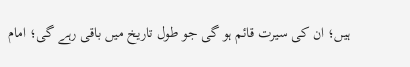ہیں؛ ان کی سیرت قائم ہو گی جو طول تاریخ میں باقی رہے گی؛ امام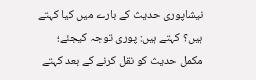نیشاپوری حدیث کے بارے میں کیا کہتے ہیں؟ کہتے ہیں: پوری توجہ کیجئے؛ مکمل حدیث کو نقل کرنے کے بعد کہتے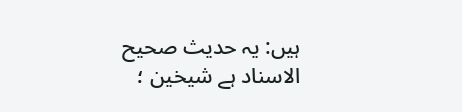ہیں: یہ حدیث صحیح الاسناد ہے شیخین ؛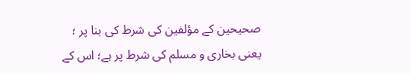صحیحین کے مؤلفین کی شرط کی بنا پر ؛ یعنی بخاری و مسلم کی شرط پر ہے؛ اس کے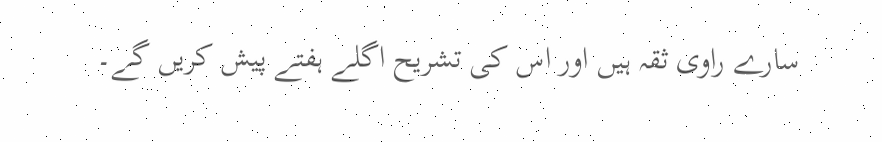سارے راوی ثقہ ہیں اور اس کی تشریح اگلے ہفتے پیش کریں گے۔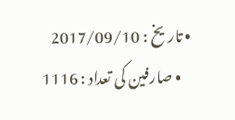• تاریخ : 2017/09/10
    • صارفین کی تعداد : 1116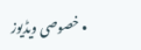• خصوصی ویڈیوز